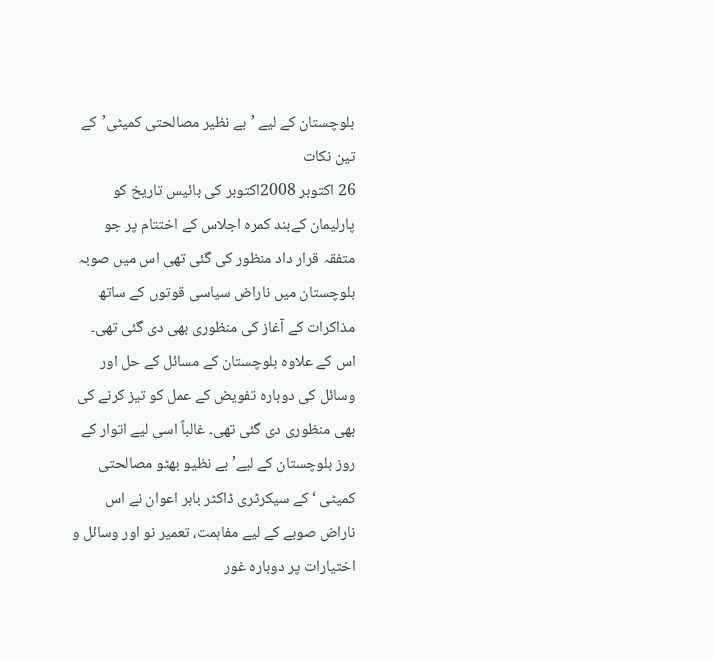بلوچستان کے لیے ’بے نظیر مصالحتی کمیٹی’کے تین نکات
26 اکتوبر 2008اکتوبر کی بائیس تاریخ کو پارلیمان کےبند کمرہ اجلاس کے اختتام پر جو متفقہ قرار داد منظور کی گئی تھی اس میں صوبہ بلوچستان میں ناراض سیاسی قوتوں کے ساتھ مذاکرات کے آغاز کی منظوری بھی دی گئی تھی۔ اس کے علاوہ بلوچستان کے مسائل کے حل اور وسائل کی دوبارہ تفویض کے عمل کو تیز کرنے کی بھی منظوری دی گئی تھی۔ غالباً اسی لیے اتوار کے روز بلوچستان کے لیے’ بے نظیو بھٹو مصالحتی کمیٹی ‘ کے سیکرٹری ڈاکٹر بابر اعوان نے اس ناراض صوبے کے لیے مفاہمت، تعمیر نو اور وسائل و اختیارات پر دوبارہ غور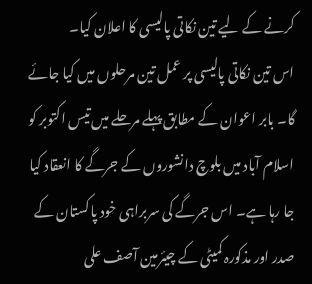کرنے کے لیے تین نکاتی پالیسی کا اعلان کیا۔
اس تین نکاتی پالیسی پر عمل تین مرحلوں میں کیا جائے گا۔ بابر اعوان کے مطابق پہلے مرحلے میں تیس اکتوبر کو اسلام آباد میں بلوچ دانشوروں کے جرگے کا انعقاد کیا جا رہا ہے۔ اس جرگے کی سربراہی خود پاکستان کے صدر اور مذکورہ کمیٹی کے چیئرمین آصف علی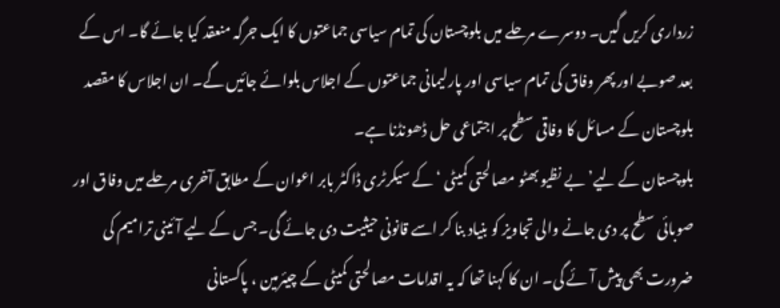زرداری کریں گیں۔ دوسرے مرحلے میں بلوچستان کی تمام سیاسی جماعتوں کا ایک جرگہ منعقد کیا جائے گا۔ اس کے بعد صوبے اور پھر وفاق کی تمام سیاسی اور پارلیمانی جماعتوں کے اجلاس بلوائے جائیں گے۔ ان اجلاس کا مقصد بلوچستان کے مسائل کا وفاقی سطح پر اجتماعی حل ڈھونڈنا ہے۔
بلوچستان کے لیے’ بے نظیو بھٹو مصالحتی کمیٹی ‘ کے سیکرٹری ڈاکٹر بابر اعوان کے مطابق آخری مرحلے میں وفاق اور صوبائی سطح پر دی جانے والی تجاویز کو بنیاد بنا کر اسے قانونی حیثیت دی جائے گی۔ جس کے لیے آئینی ترامیم کی ضرورت بھی پیش آئے گی۔ ان کا کہنا تھا کہ یہ اقدامات مصالحتی کمیٹی کے چیئرمین ، پاکستانی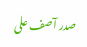صدر آصف علی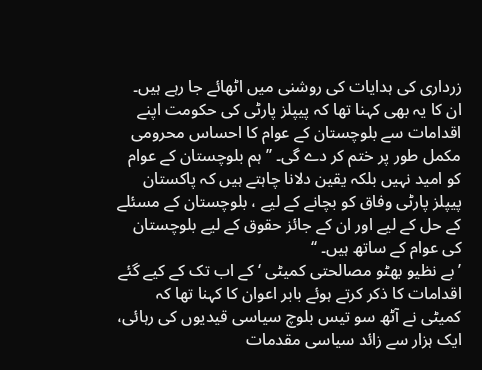زرداری کی ہدایات کی روشنی میں اٹھائے جا رہے ہیں۔
ان کا یہ بھی کہنا تھا کہ پیپلز پارٹی کی حکومت اپنے اقدامات سے بلوچستان کے عوام کا احساس محرومی مکمل طور پر ختم کر دے گی۔ ’’ہم بلوچستان کے عوام کو امید نہیں بلکہ یقین دلانا چاہتے ہیں کہ پاکستان پیپلز پارٹی وفاق کو بچانے کے لیے ، بلوچستان کے مسئلے کے حل کے لیے اور ان کے جائز حقوق کے لیے بلوچستان کی عوام کے ساتھ ہیں۔ ‘‘
’ بے نظیو بھٹو مصالحتی کمیٹی ‘ کے اب تک کے کیے گئے اقدامات کا ذکر کرتے ہوئے بابر اعوان کا کہنا تھا کہ کمیٹی نے آٹھ سو تیس بلوچ سیاسی قیدیوں کی رہائی، ایک ہزار سے زائد سیاسی مقدمات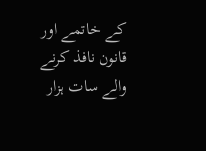کے خاتمے اور قانون نافذ کرنے والے سات ہزار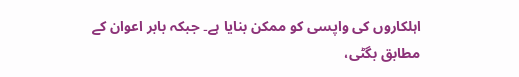اہلکاروں کی واپسی کو ممکن بنایا ہے۔ جبکہ بابر اعوان کے مطابق بگٹی،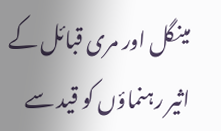مینگل اور مری قبائل کے اثیر رہنماؤں کو قید سے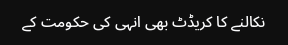نکالنے کا کریڈٹ بھی انہی کی حکومت کے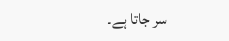سر جاتا ہے۔